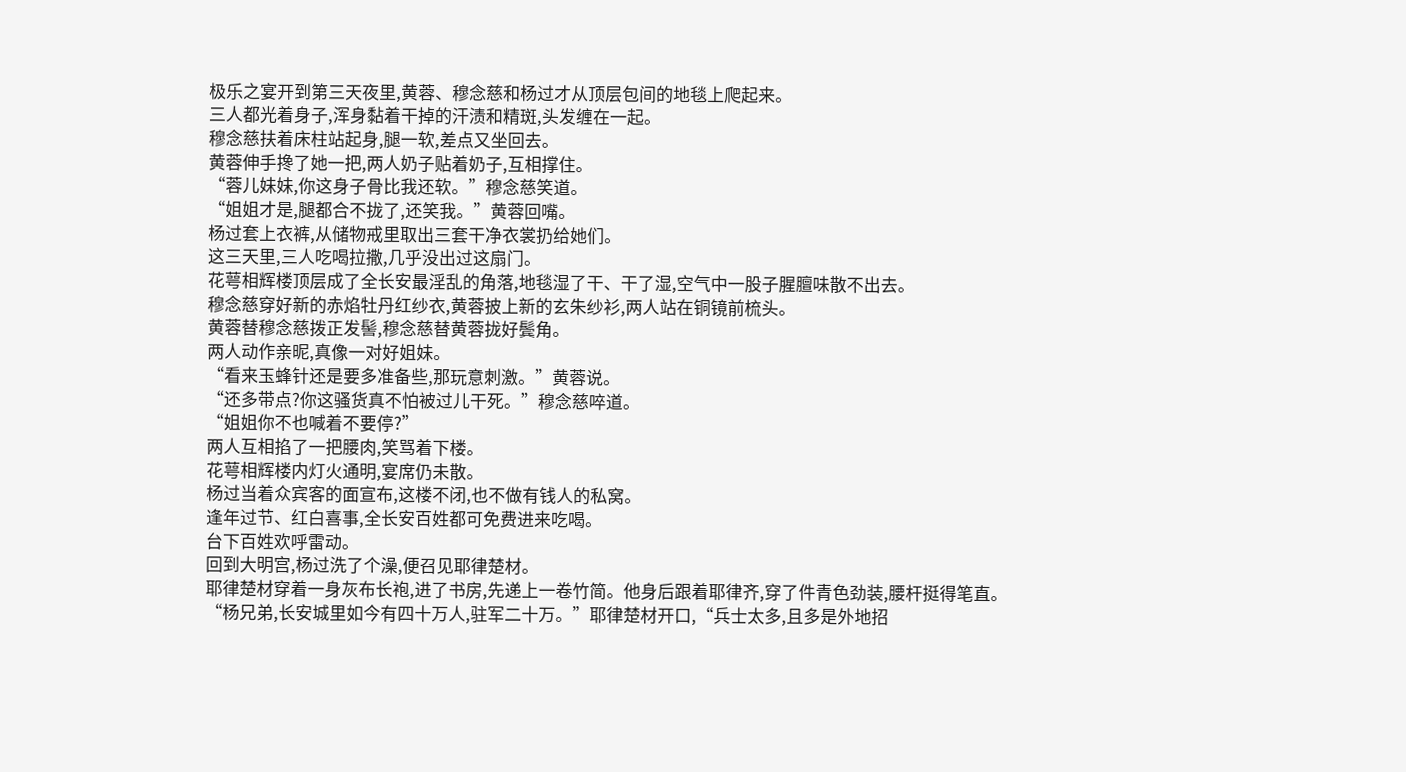极乐之宴开到第三天夜里,黄蓉、穆念慈和杨过才从顶层包间的地毯上爬起来。
三人都光着身子,浑身黏着干掉的汗渍和精斑,头发缠在一起。
穆念慈扶着床柱站起身,腿一软,差点又坐回去。
黄蓉伸手搀了她一把,两人奶子贴着奶子,互相撑住。
“蓉儿妹妹,你这身子骨比我还软。”穆念慈笑道。
“姐姐才是,腿都合不拢了,还笑我。”黄蓉回嘴。
杨过套上衣裤,从储物戒里取出三套干净衣裳扔给她们。
这三天里,三人吃喝拉撒,几乎没出过这扇门。
花萼相辉楼顶层成了全长安最淫乱的角落,地毯湿了干、干了湿,空气中一股子腥膻味散不出去。
穆念慈穿好新的赤焰牡丹红纱衣,黄蓉披上新的玄朱纱衫,两人站在铜镜前梳头。
黄蓉替穆念慈拨正发髻,穆念慈替黄蓉拢好鬓角。
两人动作亲昵,真像一对好姐妹。
“看来玉蜂针还是要多准备些,那玩意刺激。”黄蓉说。
“还多带点?你这骚货真不怕被过儿干死。”穆念慈啐道。
“姐姐你不也喊着不要停?”
两人互相掐了一把腰肉,笑骂着下楼。
花萼相辉楼内灯火通明,宴席仍未散。
杨过当着众宾客的面宣布,这楼不闭,也不做有钱人的私窝。
逢年过节、红白喜事,全长安百姓都可免费进来吃喝。
台下百姓欢呼雷动。
回到大明宫,杨过洗了个澡,便召见耶律楚材。
耶律楚材穿着一身灰布长袍,进了书房,先递上一卷竹简。他身后跟着耶律齐,穿了件青色劲装,腰杆挺得笔直。
“杨兄弟,长安城里如今有四十万人,驻军二十万。”耶律楚材开口,“兵士太多,且多是外地招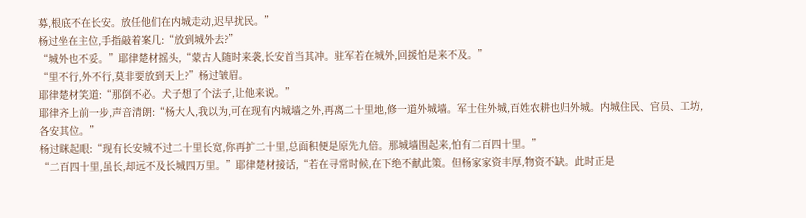募,根底不在长安。放任他们在内城走动,迟早扰民。”
杨过坐在主位,手指敲着案几:“放到城外去?”
“城外也不妥。”耶律楚材摇头,“蒙古人随时来袭,长安首当其冲。驻军若在城外,回援怕是来不及。”
“里不行,外不行,莫非要放到天上?”杨过皱眉。
耶律楚材笑道:“那倒不必。犬子想了个法子,让他来说。”
耶律齐上前一步,声音清朗:“杨大人,我以为,可在现有内城墙之外,再离二十里地,修一道外城墙。军士住外城,百姓农耕也归外城。内城住民、官员、工坊,各安其位。”
杨过眯起眼:“现有长安城不过二十里长宽,你再扩二十里,总面积便是原先九倍。那城墙围起来,怕有二百四十里。”
“二百四十里,虽长,却远不及长城四万里。”耶律楚材接话,“若在寻常时候,在下绝不献此策。但杨家家资丰厚,物资不缺。此时正是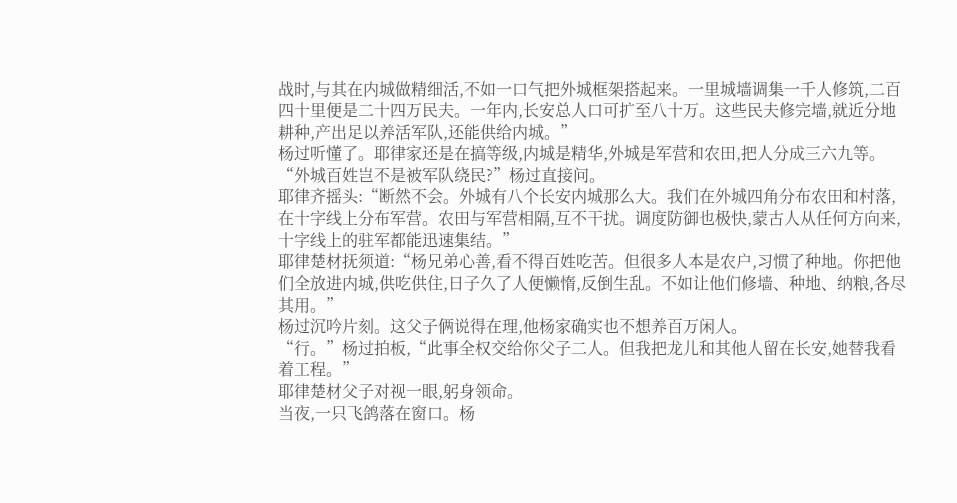战时,与其在内城做精细活,不如一口气把外城框架搭起来。一里城墙调集一千人修筑,二百四十里便是二十四万民夫。一年内,长安总人口可扩至八十万。这些民夫修完墙,就近分地耕种,产出足以养活军队,还能供给内城。”
杨过听懂了。耶律家还是在搞等级,内城是精华,外城是军营和农田,把人分成三六九等。
“外城百姓岂不是被军队绕民?”杨过直接问。
耶律齐摇头:“断然不会。外城有八个长安内城那么大。我们在外城四角分布农田和村落,在十字线上分布军营。农田与军营相隔,互不干扰。调度防御也极快,蒙古人从任何方向来,十字线上的驻军都能迅速集结。”
耶律楚材抚须道:“杨兄弟心善,看不得百姓吃苦。但很多人本是农户,习惯了种地。你把他们全放进内城,供吃供住,日子久了人便懒惰,反倒生乱。不如让他们修墙、种地、纳粮,各尽其用。”
杨过沉吟片刻。这父子俩说得在理,他杨家确实也不想养百万闲人。
“行。”杨过拍板,“此事全权交给你父子二人。但我把龙儿和其他人留在长安,她替我看着工程。”
耶律楚材父子对视一眼,躬身领命。
当夜,一只飞鸽落在窗口。杨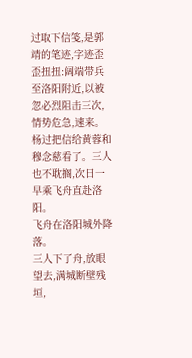过取下信笺,是郭靖的笔迹,字迹歪歪扭扭:阔端带兵至洛阳附近,以被忽必烈阻击三次,情势危急,速来。
杨过把信给黄蓉和穆念慈看了。三人也不耽搁,次日一早乘飞舟直赴洛阳。
飞舟在洛阳城外降落。
三人下了舟,放眼望去,满城断壁残垣,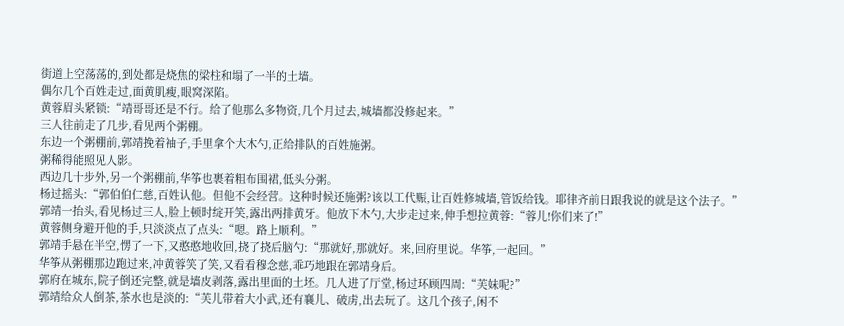街道上空荡荡的,到处都是烧焦的梁柱和塌了一半的土墙。
偶尔几个百姓走过,面黄肌瘦,眼窝深陷。
黄蓉眉头紧锁:“靖哥哥还是不行。给了他那么多物资,几个月过去,城墙都没修起来。”
三人往前走了几步,看见两个粥棚。
东边一个粥棚前,郭靖挽着袖子,手里拿个大木勺,正给排队的百姓施粥。
粥稀得能照见人影。
西边几十步外,另一个粥棚前,华筝也裹着粗布围裙,低头分粥。
杨过摇头:“郭伯伯仁慈,百姓认他。但他不会经营。这种时候还施粥?该以工代赈,让百姓修城墙,管饭给钱。耶律齐前日跟我说的就是这个法子。”
郭靖一抬头,看见杨过三人,脸上顿时绽开笑,露出两排黄牙。他放下木勺,大步走过来,伸手想拉黄蓉:“蓉儿!你们来了!”
黄蓉侧身避开他的手,只淡淡点了点头:“嗯。路上顺利。”
郭靖手悬在半空,愣了一下,又憨憨地收回,挠了挠后脑勺:“那就好,那就好。来,回府里说。华筝,一起回。”
华筝从粥棚那边跑过来,冲黄蓉笑了笑,又看看穆念慈,乖巧地跟在郭靖身后。
郭府在城东,院子倒还完整,就是墙皮剥落,露出里面的土坯。几人进了厅堂,杨过环顾四周:“芙妹呢?”
郭靖给众人倒茶,茶水也是淡的:“芙儿带着大小武,还有襄儿、破虏,出去玩了。这几个孩子,闲不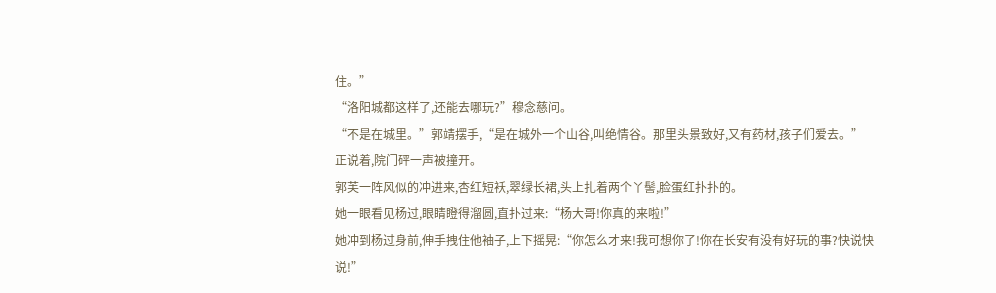住。”
“洛阳城都这样了,还能去哪玩?”穆念慈问。
“不是在城里。”郭靖摆手,“是在城外一个山谷,叫绝情谷。那里头景致好,又有药材,孩子们爱去。”
正说着,院门砰一声被撞开。
郭芙一阵风似的冲进来,杏红短袄,翠绿长裙,头上扎着两个丫髻,脸蛋红扑扑的。
她一眼看见杨过,眼睛瞪得溜圆,直扑过来:“杨大哥!你真的来啦!”
她冲到杨过身前,伸手拽住他袖子,上下摇晃:“你怎么才来!我可想你了!你在长安有没有好玩的事?快说快说!”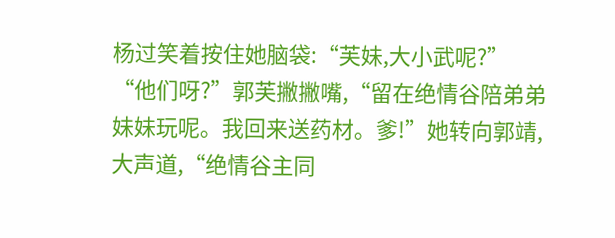杨过笑着按住她脑袋:“芙妹,大小武呢?”
“他们呀?”郭芙撇撇嘴,“留在绝情谷陪弟弟妹妹玩呢。我回来送药材。爹!”她转向郭靖,大声道,“绝情谷主同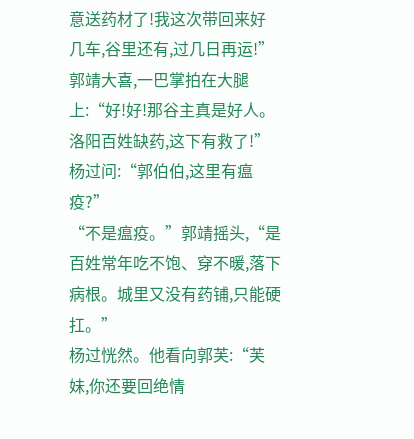意送药材了!我这次带回来好几车,谷里还有,过几日再运!”
郭靖大喜,一巴掌拍在大腿上:“好!好!那谷主真是好人。洛阳百姓缺药,这下有救了!”
杨过问:“郭伯伯,这里有瘟疫?”
“不是瘟疫。”郭靖摇头,“是百姓常年吃不饱、穿不暖,落下病根。城里又没有药铺,只能硬扛。”
杨过恍然。他看向郭芙:“芙妹,你还要回绝情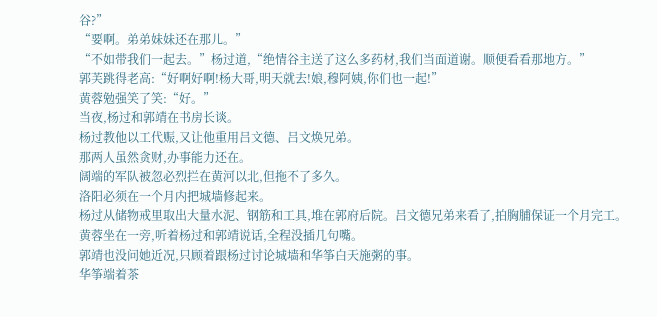谷?”
“要啊。弟弟妹妹还在那儿。”
“不如带我们一起去。”杨过道,“绝情谷主送了这么多药材,我们当面道谢。顺便看看那地方。”
郭芙跳得老高:“好啊好啊!杨大哥,明天就去!娘,穆阿姨,你们也一起!”
黄蓉勉强笑了笑:“好。”
当夜,杨过和郭靖在书房长谈。
杨过教他以工代赈,又让他重用吕文德、吕文焕兄弟。
那两人虽然贪财,办事能力还在。
阔端的军队被忽必烈拦在黄河以北,但拖不了多久。
洛阳必须在一个月内把城墙修起来。
杨过从储物戒里取出大量水泥、钢筋和工具,堆在郭府后院。吕文德兄弟来看了,拍胸脯保证一个月完工。
黄蓉坐在一旁,听着杨过和郭靖说话,全程没插几句嘴。
郭靖也没问她近况,只顾着跟杨过讨论城墙和华筝白天施粥的事。
华筝端着茶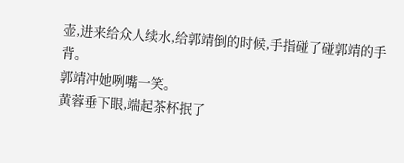壶,进来给众人续水,给郭靖倒的时候,手指碰了碰郭靖的手背。
郭靖冲她咧嘴一笑。
黄蓉垂下眼,端起茶杯抿了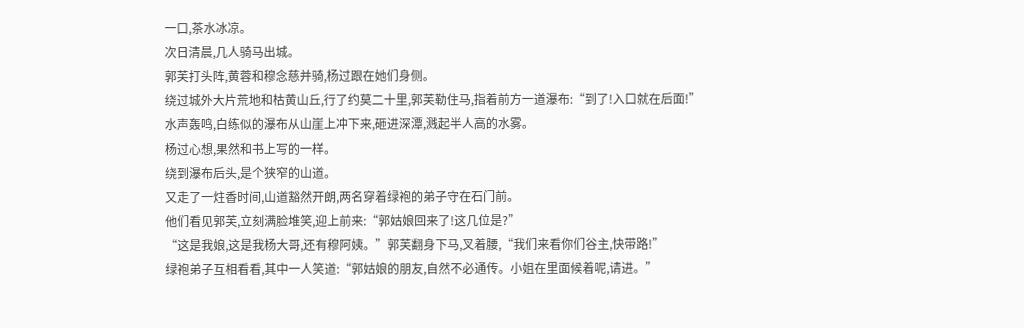一口,茶水冰凉。
次日清晨,几人骑马出城。
郭芙打头阵,黄蓉和穆念慈并骑,杨过跟在她们身侧。
绕过城外大片荒地和枯黄山丘,行了约莫二十里,郭芙勒住马,指着前方一道瀑布:“到了!入口就在后面!”
水声轰鸣,白练似的瀑布从山崖上冲下来,砸进深潭,溅起半人高的水雾。
杨过心想,果然和书上写的一样。
绕到瀑布后头,是个狭窄的山道。
又走了一炷香时间,山道豁然开朗,两名穿着绿袍的弟子守在石门前。
他们看见郭芙,立刻满脸堆笑,迎上前来:“郭姑娘回来了!这几位是?”
“这是我娘,这是我杨大哥,还有穆阿姨。”郭芙翻身下马,叉着腰,“我们来看你们谷主,快带路!”
绿袍弟子互相看看,其中一人笑道:“郭姑娘的朋友,自然不必通传。小姐在里面候着呢,请进。”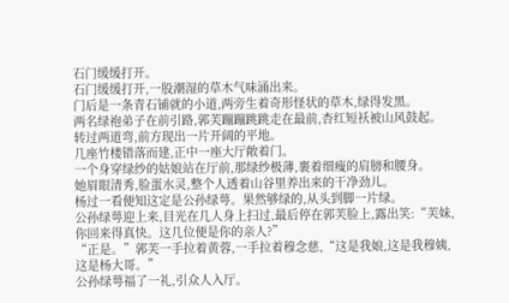石门缓缓打开。
石门缓缓打开,一股潮湿的草木气味涌出来。
门后是一条青石铺就的小道,两旁生着奇形怪状的草木,绿得发黑。
两名绿袍弟子在前引路,郭芙蹦蹦跳跳走在最前,杏红短袄被山风鼓起。
转过两道弯,前方现出一片开阔的平地。
几座竹楼错落而建,正中一座大厅敞着门。
一个身穿绿纱的姑娘站在厅前,那绿纱极薄,裹着细瘦的肩膀和腰身。
她眉眼清秀,脸蛋水灵,整个人透着山谷里养出来的干净劲儿。
杨过一看便知这定是公孙绿萼。果然够绿的,从头到脚一片绿。
公孙绿萼迎上来,目光在几人身上扫过,最后停在郭芙脸上,露出笑:“芙妹,你回来得真快。这几位便是你的亲人?”
“正是。”郭芙一手拉着黄蓉,一手拉着穆念慈,“这是我娘,这是我穆姨,这是杨大哥。”
公孙绿萼福了一礼,引众人入厅。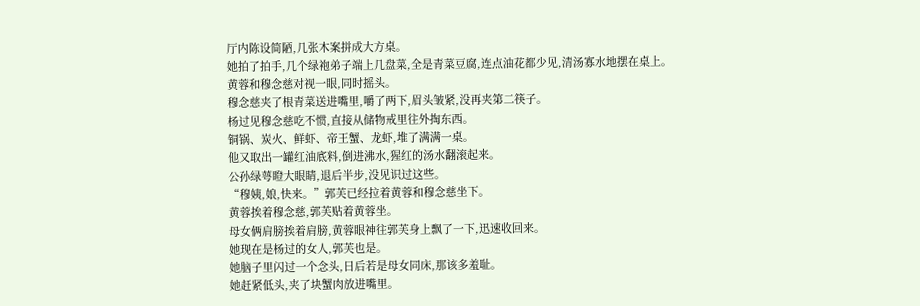厅内陈设简陋,几张木案拼成大方桌。
她拍了拍手,几个绿袍弟子端上几盘菜,全是青菜豆腐,连点油花都少见,清汤寡水地摆在桌上。
黄蓉和穆念慈对视一眼,同时摇头。
穆念慈夹了根青菜送进嘴里,嚼了两下,眉头皱紧,没再夹第二筷子。
杨过见穆念慈吃不惯,直接从储物戒里往外掏东西。
铜锅、炭火、鲜虾、帝王蟹、龙虾,堆了满满一桌。
他又取出一罐红油底料,倒进沸水,猩红的汤水翻滚起来。
公孙绿萼瞪大眼睛,退后半步,没见识过这些。
“穆姨,娘,快来。”郭芙已经拉着黄蓉和穆念慈坐下。
黄蓉挨着穆念慈,郭芙贴着黄蓉坐。
母女俩肩膀挨着肩膀,黄蓉眼神往郭芙身上飘了一下,迅速收回来。
她现在是杨过的女人,郭芙也是。
她脑子里闪过一个念头,日后若是母女同床,那该多羞耻。
她赶紧低头,夹了块蟹肉放进嘴里。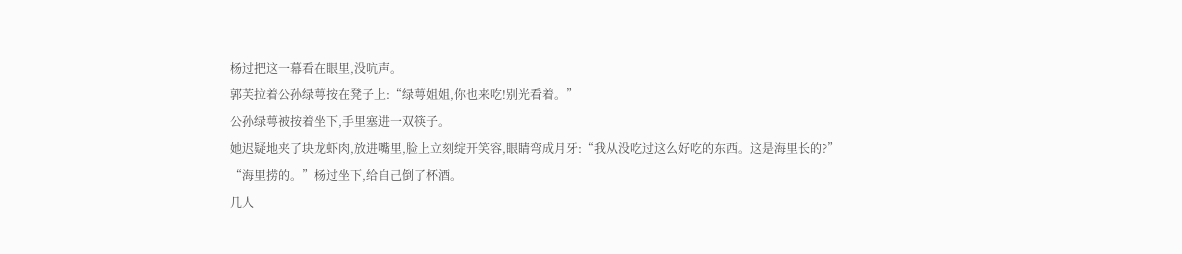杨过把这一幕看在眼里,没吭声。
郭芙拉着公孙绿萼按在凳子上:“绿萼姐姐,你也来吃!别光看着。”
公孙绿萼被按着坐下,手里塞进一双筷子。
她迟疑地夹了块龙虾肉,放进嘴里,脸上立刻绽开笑容,眼睛弯成月牙:“我从没吃过这么好吃的东西。这是海里长的?”
“海里捞的。”杨过坐下,给自己倒了杯酒。
几人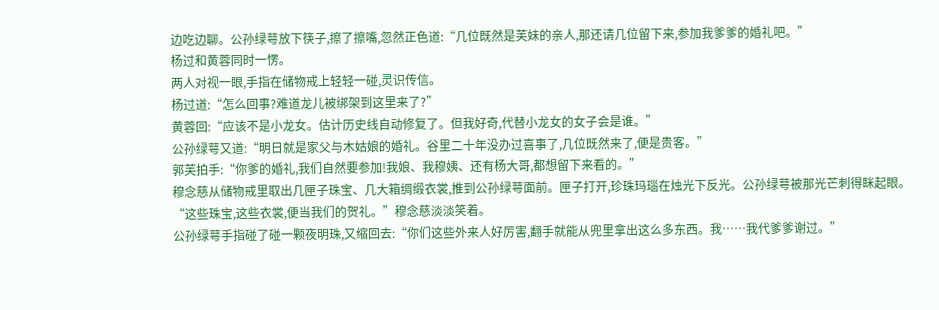边吃边聊。公孙绿萼放下筷子,擦了擦嘴,忽然正色道:“几位既然是芙妹的亲人,那还请几位留下来,参加我爹爹的婚礼吧。”
杨过和黄蓉同时一愣。
两人对视一眼,手指在储物戒上轻轻一碰,灵识传信。
杨过道:“怎么回事?难道龙儿被绑架到这里来了?”
黄蓉回:“应该不是小龙女。估计历史线自动修复了。但我好奇,代替小龙女的女子会是谁。”
公孙绿萼又道:“明日就是家父与木姑娘的婚礼。谷里二十年没办过喜事了,几位既然来了,便是贵客。”
郭芙拍手:“你爹的婚礼,我们自然要参加!我娘、我穆姨、还有杨大哥,都想留下来看的。”
穆念慈从储物戒里取出几匣子珠宝、几大箱绸缎衣裳,推到公孙绿萼面前。匣子打开,珍珠玛瑙在烛光下反光。公孙绿萼被那光芒刺得眯起眼。
“这些珠宝,这些衣裳,便当我们的贺礼。”穆念慈淡淡笑着。
公孙绿萼手指碰了碰一颗夜明珠,又缩回去:“你们这些外来人好厉害,翻手就能从兜里拿出这么多东西。我……我代爹爹谢过。”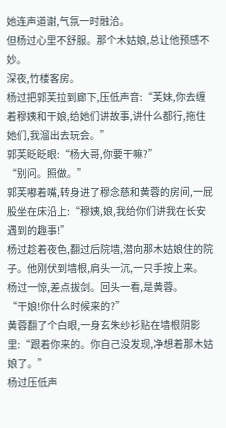她连声道谢,气氛一时融洽。
但杨过心里不舒服。那个木姑娘,总让他预感不妙。
深夜,竹楼客房。
杨过把郭芙拉到廊下,压低声音:“芙妹,你去缠着穆姨和干娘,给她们讲故事,讲什么都行,拖住她们,我溜出去玩会。”
郭芙眨眨眼:“杨大哥,你要干嘛?”
“别问。照做。”
郭芙嘟着嘴,转身进了穆念慈和黄蓉的房间,一屁股坐在床沿上:“穆姨,娘,我给你们讲我在长安遇到的趣事!”
杨过趁着夜色,翻过后院墙,潜向那木姑娘住的院子。他刚伏到墙根,肩头一沉,一只手按上来。
杨过一惊,差点拔剑。回头一看,是黄蓉。
“干娘!你什么时候来的?”
黄蓉翻了个白眼,一身玄朱纱衫贴在墙根阴影里:“跟着你来的。你自己没发现,净想着那木姑娘了。”
杨过压低声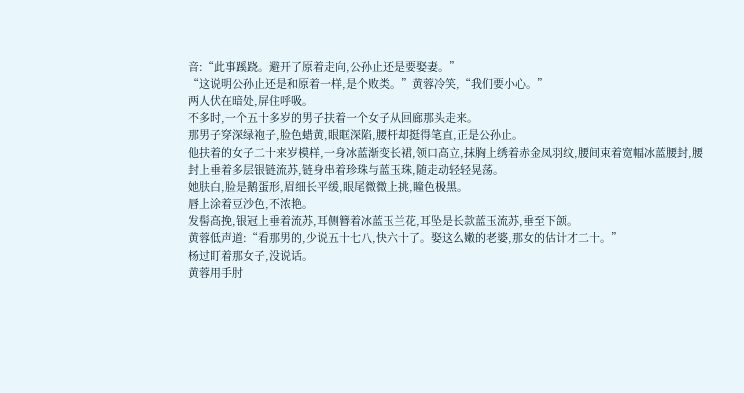音:“此事蹊跷。避开了原着走向,公孙止还是要娶妻。”
“这说明公孙止还是和原着一样,是个败类。”黄蓉冷笑,“我们要小心。”
两人伏在暗处,屏住呼吸。
不多时,一个五十多岁的男子扶着一个女子从回廊那头走来。
那男子穿深绿袍子,脸色蜡黄,眼眶深陷,腰杆却挺得笔直,正是公孙止。
他扶着的女子二十来岁模样,一身冰蓝渐变长裙,领口高立,抹胸上绣着赤金凤羽纹,腰间束着宽幅冰蓝腰封,腰封上垂着多层银链流苏,链身串着珍珠与蓝玉珠,随走动轻轻晃荡。
她肤白,脸是鹅蛋形,眉细长平缓,眼尾微微上挑,瞳色极黑。
唇上涂着豆沙色,不浓艳。
发髻高挽,银冠上垂着流苏,耳侧簪着冰蓝玉兰花,耳坠是长款蓝玉流苏,垂至下颌。
黄蓉低声道:“看那男的,少说五十七八,快六十了。娶这么嫩的老婆,那女的估计才二十。”
杨过盯着那女子,没说话。
黄蓉用手肘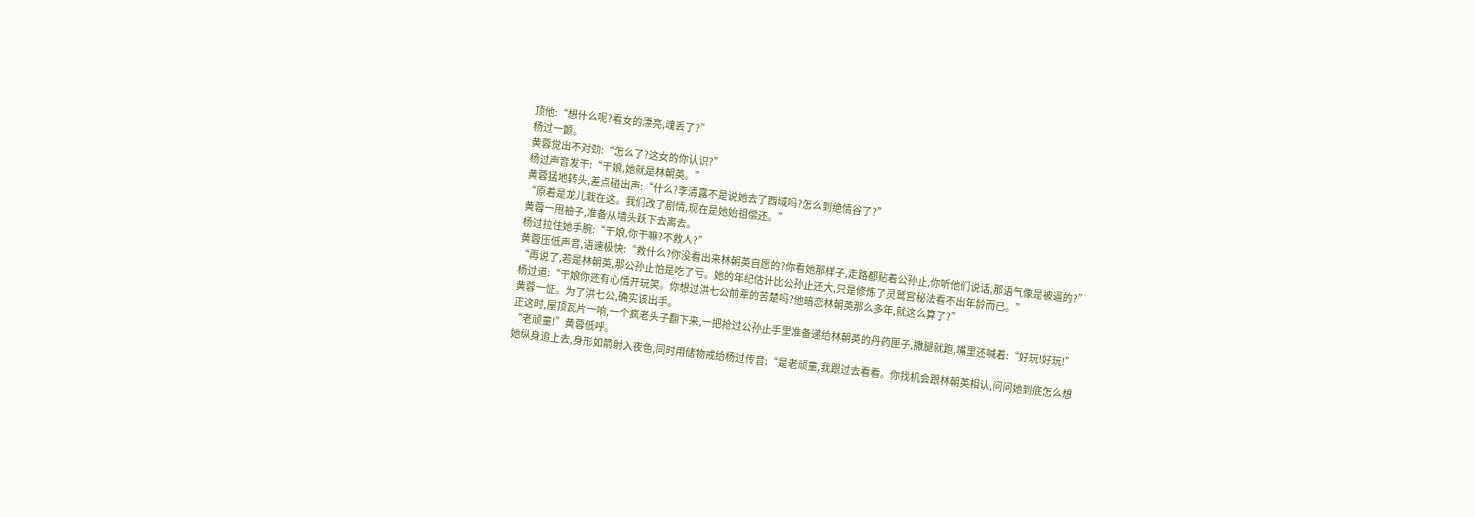顶他:“想什么呢?看女的漂亮,魂丢了?”
杨过一颤。
黄蓉觉出不对劲:“怎么了?这女的你认识?”
杨过声音发干:“干娘,她就是林朝英。”
黄蓉猛地转头,差点碰出声:“什么?李清露不是说她去了西域吗?怎么到绝情谷了?”
“原着是龙儿栽在这。我们改了剧情,现在是她始祖偿还。”
黄蓉一甩袖子,准备从墙头跃下去离去。
杨过拉住她手腕:“干娘,你干嘛?不救人?”
黄蓉压低声音,语速极快:“救什么?你没看出来林朝英自愿的?你看她那样子,走路都贴着公孙止,你听他们说话,那语气像是被逼的?”
“再说了,若是林朝英,那公孙止怕是吃了亏。她的年纪估计比公孙止还大,只是修炼了灵鹫宫秘法看不出年龄而已。”
杨过道:“干娘你还有心情开玩笑。你想过洪七公前辈的苦楚吗?他暗恋林朝英那么多年,就这么算了?”
黄蓉一怔。为了洪七公,确实该出手。
正这时,屋顶瓦片一响,一个疯老头子翻下来,一把抢过公孙止手里准备递给林朝英的丹药匣子,撒腿就跑,嘴里还喊着:“好玩!好玩!”
“老顽童!”黄蓉低呼。
她纵身追上去,身形如箭射入夜色,同时用储物戒给杨过传音:“是老顽童,我跟过去看看。你找机会跟林朝英相认,问问她到底怎么想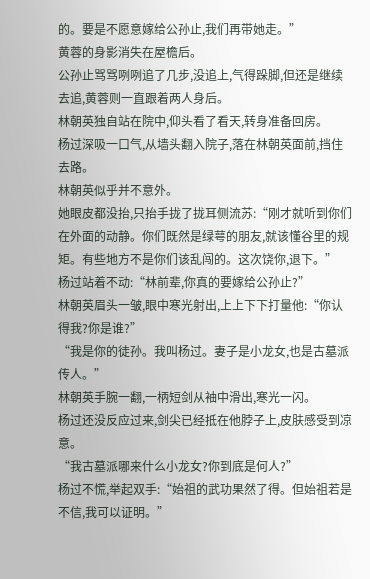的。要是不愿意嫁给公孙止,我们再带她走。”
黄蓉的身影消失在屋檐后。
公孙止骂骂咧咧追了几步,没追上,气得跺脚,但还是继续去追,黄蓉则一直跟着两人身后。
林朝英独自站在院中,仰头看了看天,转身准备回房。
杨过深吸一口气,从墙头翻入院子,落在林朝英面前,挡住去路。
林朝英似乎并不意外。
她眼皮都没抬,只抬手拢了拢耳侧流苏:“刚才就听到你们在外面的动静。你们既然是绿萼的朋友,就该懂谷里的规矩。有些地方不是你们该乱闯的。这次饶你,退下。”
杨过站着不动:“林前辈,你真的要嫁给公孙止?”
林朝英眉头一皱,眼中寒光射出,上上下下打量他:“你认得我?你是谁?”
“我是你的徒孙。我叫杨过。妻子是小龙女,也是古墓派传人。”
林朝英手腕一翻,一柄短剑从袖中滑出,寒光一闪。
杨过还没反应过来,剑尖已经抵在他脖子上,皮肤感受到凉意。
“我古墓派哪来什么小龙女?你到底是何人?”
杨过不慌,举起双手:“始祖的武功果然了得。但始祖若是不信,我可以证明。”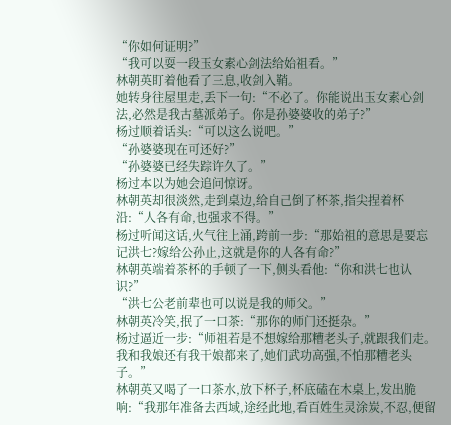“你如何证明?”
“我可以耍一段玉女素心剑法给始祖看。”
林朝英盯着他看了三息,收剑入鞘。
她转身往屋里走,丢下一句:“不必了。你能说出玉女素心剑法,必然是我古墓派弟子。你是孙婆婆收的弟子?”
杨过顺着话头:“可以这么说吧。”
“孙婆婆现在可还好?”
“孙婆婆已经失踪许久了。”
杨过本以为她会追问惊讶。
林朝英却很淡然,走到桌边,给自己倒了杯茶,指尖捏着杯沿:“人各有命,也强求不得。”
杨过听闻这话,火气往上涌,跨前一步:“那始祖的意思是要忘记洪七?嫁给公孙止,这就是你的人各有命?”
林朝英端着茶杯的手顿了一下,侧头看他:“你和洪七也认识?”
“洪七公老前辈也可以说是我的师父。”
林朝英冷笑,抿了一口茶:“那你的师门还挺杂。”
杨过逼近一步:“师祖若是不想嫁给那糟老头子,就跟我们走。我和我娘还有我干娘都来了,她们武功高强,不怕那糟老头子。”
林朝英又喝了一口茶水,放下杯子,杯底磕在木桌上,发出脆响:“我那年准备去西域,途经此地,看百姓生灵涂炭,不忍,便留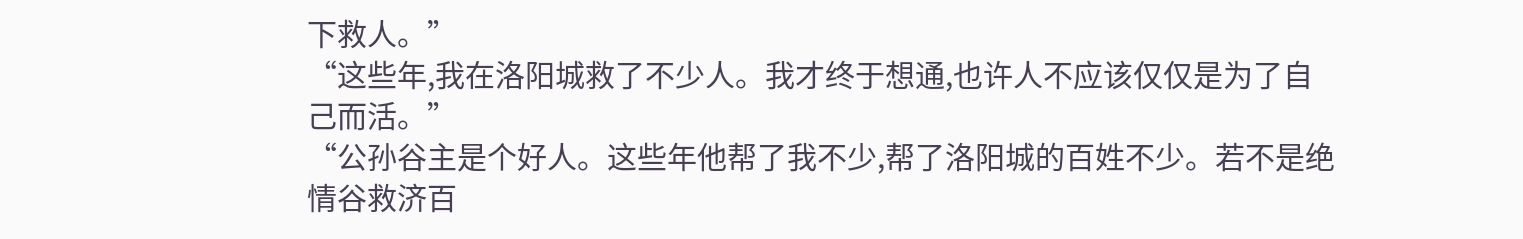下救人。”
“这些年,我在洛阳城救了不少人。我才终于想通,也许人不应该仅仅是为了自己而活。”
“公孙谷主是个好人。这些年他帮了我不少,帮了洛阳城的百姓不少。若不是绝情谷救济百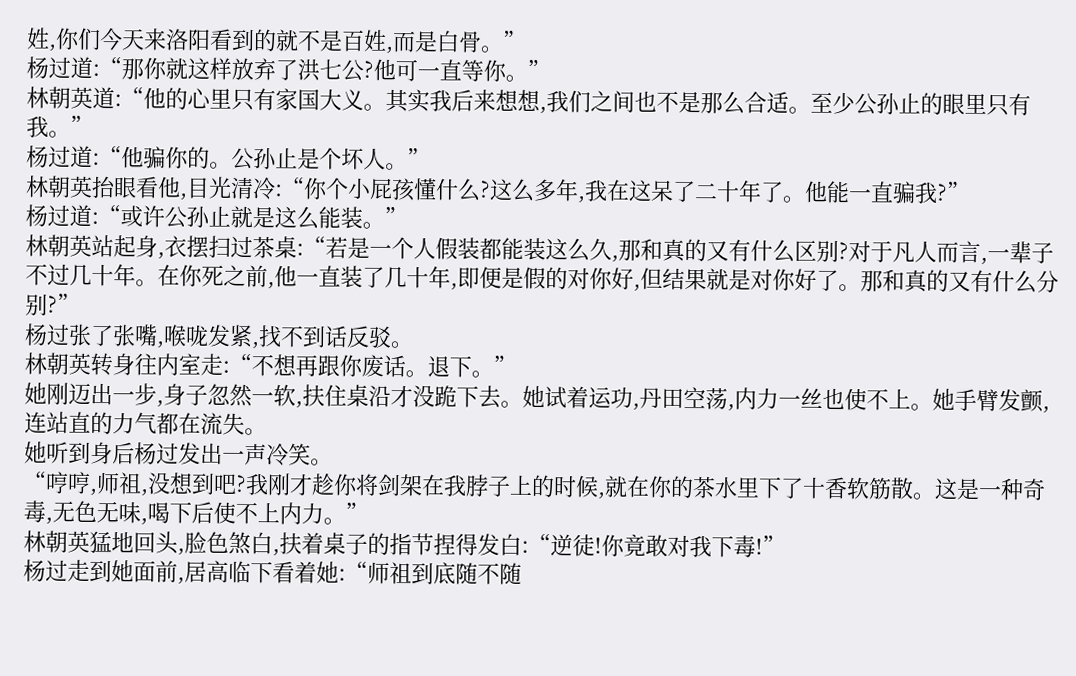姓,你们今天来洛阳看到的就不是百姓,而是白骨。”
杨过道:“那你就这样放弃了洪七公?他可一直等你。”
林朝英道:“他的心里只有家国大义。其实我后来想想,我们之间也不是那么合适。至少公孙止的眼里只有我。”
杨过道:“他骗你的。公孙止是个坏人。”
林朝英抬眼看他,目光清冷:“你个小屁孩懂什么?这么多年,我在这呆了二十年了。他能一直骗我?”
杨过道:“或许公孙止就是这么能装。”
林朝英站起身,衣摆扫过茶桌:“若是一个人假装都能装这么久,那和真的又有什么区别?对于凡人而言,一辈子不过几十年。在你死之前,他一直装了几十年,即便是假的对你好,但结果就是对你好了。那和真的又有什么分别?”
杨过张了张嘴,喉咙发紧,找不到话反驳。
林朝英转身往内室走:“不想再跟你废话。退下。”
她刚迈出一步,身子忽然一软,扶住桌沿才没跪下去。她试着运功,丹田空荡,内力一丝也使不上。她手臂发颤,连站直的力气都在流失。
她听到身后杨过发出一声冷笑。
“哼哼,师祖,没想到吧?我刚才趁你将剑架在我脖子上的时候,就在你的茶水里下了十香软筋散。这是一种奇毒,无色无味,喝下后使不上内力。”
林朝英猛地回头,脸色煞白,扶着桌子的指节捏得发白:“逆徒!你竟敢对我下毒!”
杨过走到她面前,居高临下看着她:“师祖到底随不随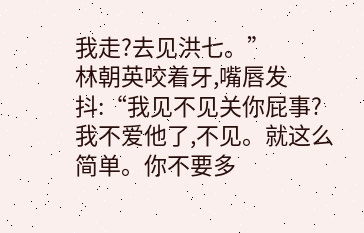我走?去见洪七。”
林朝英咬着牙,嘴唇发抖:“我见不见关你屁事?我不爱他了,不见。就这么简单。你不要多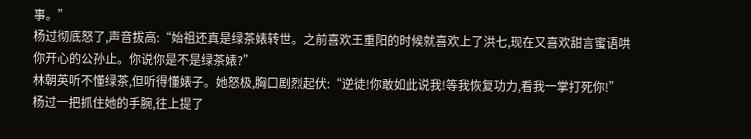事。”
杨过彻底怒了,声音拔高:“始祖还真是绿茶婊转世。之前喜欢王重阳的时候就喜欢上了洪七,现在又喜欢甜言蜜语哄你开心的公孙止。你说你是不是绿茶婊?”
林朝英听不懂绿茶,但听得懂婊子。她怒极,胸口剧烈起伏:“逆徒!你敢如此说我!等我恢复功力,看我一掌打死你!”
杨过一把抓住她的手腕,往上提了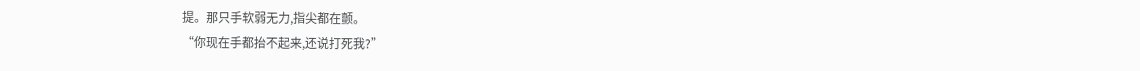提。那只手软弱无力,指尖都在颤。
“你现在手都抬不起来,还说打死我?”